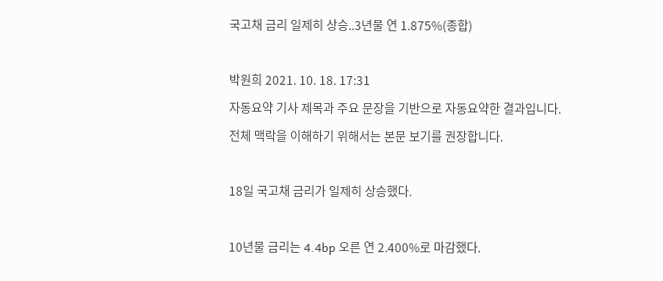국고채 금리 일제히 상승..3년물 연 1.875%(종합)

박원희 2021. 10. 18. 17:31
자동요약 기사 제목과 주요 문장을 기반으로 자동요약한 결과입니다.
전체 맥락을 이해하기 위해서는 본문 보기를 권장합니다.

18일 국고채 금리가 일제히 상승했다.

10년물 금리는 4.4bp 오른 연 2.400%로 마감했다.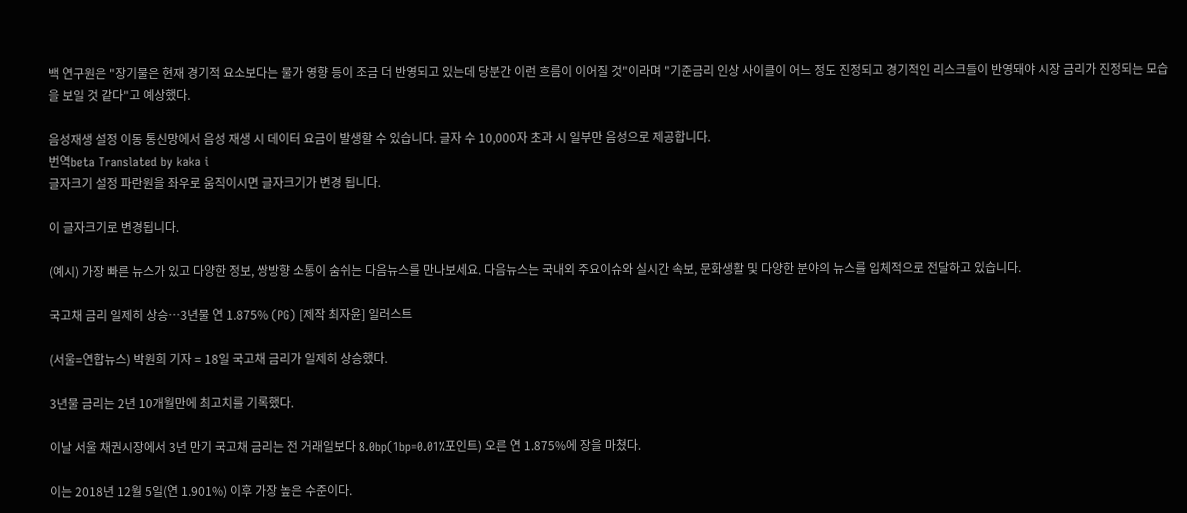백 연구원은 "장기물은 현재 경기적 요소보다는 물가 영향 등이 조금 더 반영되고 있는데 당분간 이런 흐름이 이어질 것"이라며 "기준금리 인상 사이클이 어느 정도 진정되고 경기적인 리스크들이 반영돼야 시장 금리가 진정되는 모습을 보일 것 같다"고 예상했다.

음성재생 설정 이동 통신망에서 음성 재생 시 데이터 요금이 발생할 수 있습니다. 글자 수 10,000자 초과 시 일부만 음성으로 제공합니다.
번역beta Translated by kaka i
글자크기 설정 파란원을 좌우로 움직이시면 글자크기가 변경 됩니다.

이 글자크기로 변경됩니다.

(예시) 가장 빠른 뉴스가 있고 다양한 정보, 쌍방향 소통이 숨쉬는 다음뉴스를 만나보세요. 다음뉴스는 국내외 주요이슈와 실시간 속보, 문화생활 및 다양한 분야의 뉴스를 입체적으로 전달하고 있습니다.

국고채 금리 일제히 상승…3년물 연 1.875% (PG) [제작 최자윤] 일러스트

(서울=연합뉴스) 박원희 기자 = 18일 국고채 금리가 일제히 상승했다.

3년물 금리는 2년 10개월만에 최고치를 기록했다.

이날 서울 채권시장에서 3년 만기 국고채 금리는 전 거래일보다 8.0bp(1bp=0.01%포인트) 오른 연 1.875%에 장을 마쳤다.

이는 2018년 12월 5일(연 1.901%) 이후 가장 높은 수준이다.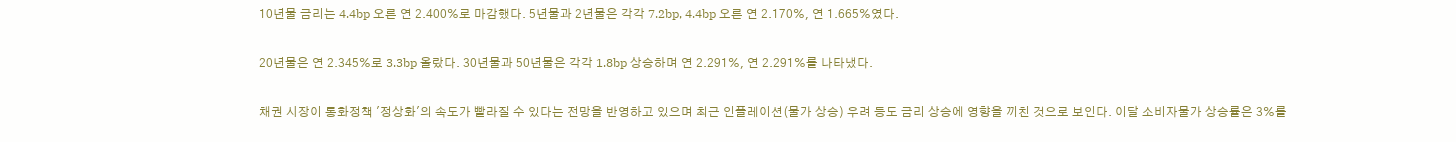10년물 금리는 4.4bp 오른 연 2.400%로 마감했다. 5년물과 2년물은 각각 7.2bp, 4.4bp 오른 연 2.170%, 연 1.665%였다.

20년물은 연 2.345%로 3.3bp 올랐다. 30년물과 50년물은 각각 1.8bp 상승하며 연 2.291%, 연 2.291%를 나타냈다.

채권 시장이 통화정책 '정상화'의 속도가 빨라질 수 있다는 전망을 반영하고 있으며 최근 인플레이션(물가 상승) 우려 등도 금리 상승에 영향을 끼친 것으로 보인다. 이달 소비자물가 상승률은 3%를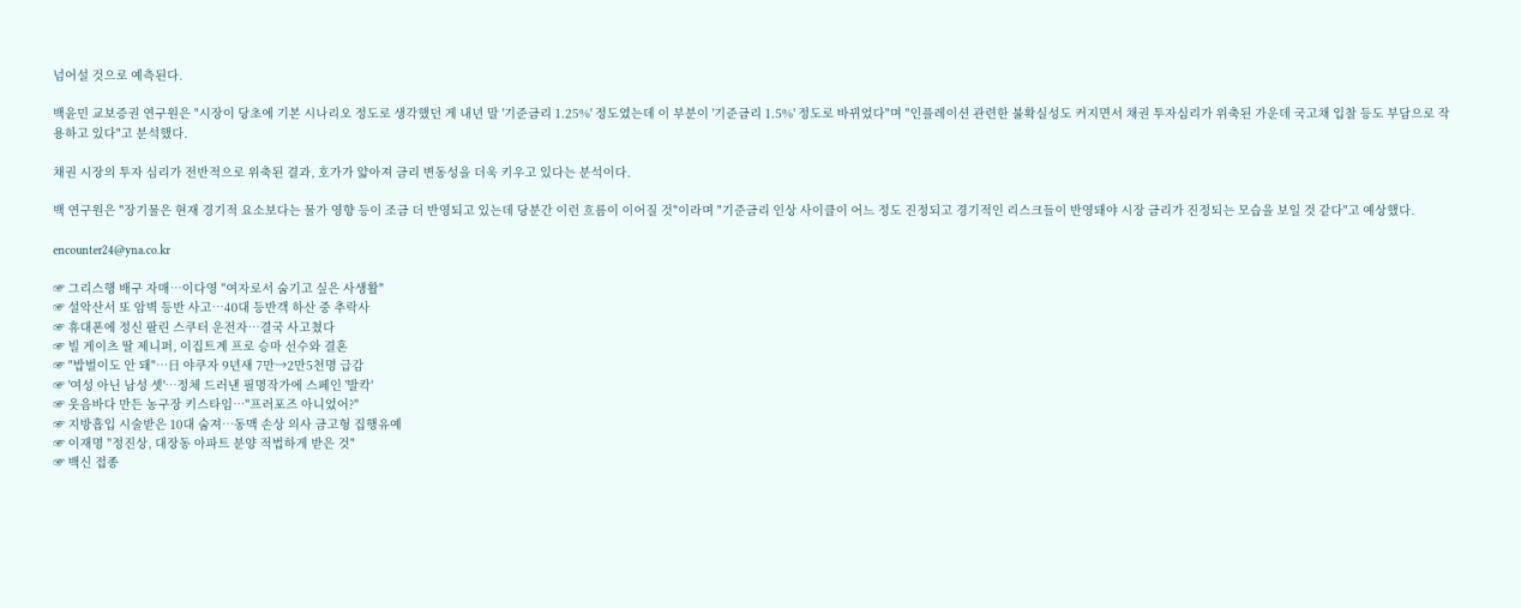넘어설 것으로 예측된다.

백윤민 교보증권 연구원은 "시장이 당초에 기본 시나리오 정도로 생각했던 게 내년 말 '기준금리 1.25%' 정도였는데 이 부분이 '기준금리 1.5%' 정도로 바뀌었다"며 "인플레이션 관련한 불확실성도 커지면서 채권 투자심리가 위축된 가운데 국고채 입찰 등도 부담으로 작용하고 있다"고 분석했다.

채권 시장의 투자 심리가 전반적으로 위축된 결과, 호가가 얇아져 금리 변동성을 더욱 키우고 있다는 분석이다.

백 연구원은 "장기물은 현재 경기적 요소보다는 물가 영향 등이 조금 더 반영되고 있는데 당분간 이런 흐름이 이어질 것"이라며 "기준금리 인상 사이클이 어느 정도 진정되고 경기적인 리스크들이 반영돼야 시장 금리가 진정되는 모습을 보일 것 같다"고 예상했다.

encounter24@yna.co.kr

☞ 그리스행 배구 자매…이다영 "여자로서 숨기고 싶은 사생활"
☞ 설악산서 또 암벽 등반 사고…40대 등반객 하산 중 추락사
☞ 휴대폰에 정신 팔린 스쿠터 운전자…결국 사고쳤다
☞ 빌 게이츠 딸 제니퍼, 이집트계 프로 승마 선수와 결혼
☞ "밥벌이도 안 돼"…日 야쿠자 9년새 7만→2만5천명 급감
☞ '여성 아닌 남성 셋'…정체 드러낸 필명작가에 스페인 '발칵'
☞ 웃음바다 만든 농구장 키스타임…"프러포즈 아니었어?"
☞ 지방흡입 시술받은 10대 숨져…동맥 손상 의사 금고형 집행유예
☞ 이재명 "정진상, 대장동 아파트 분양 적법하게 받은 것"
☞ 백신 접종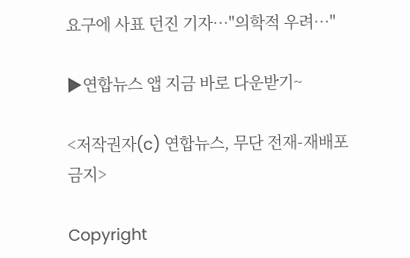요구에 사표 던진 기자…"의학적 우려…"

▶연합뉴스 앱 지금 바로 다운받기~

<저작권자(c) 연합뉴스, 무단 전재-재배포 금지>

Copyright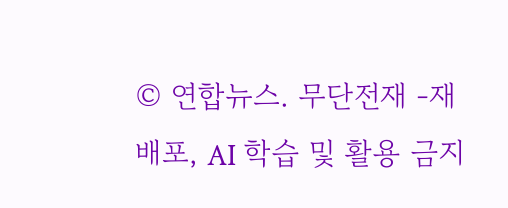© 연합뉴스. 무단전재 -재배포, AI 학습 및 활용 금지